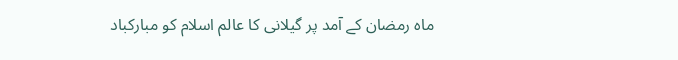ماہ رمضان کے آمد پر گیلانی کا عالم اسلام کو مبارکباد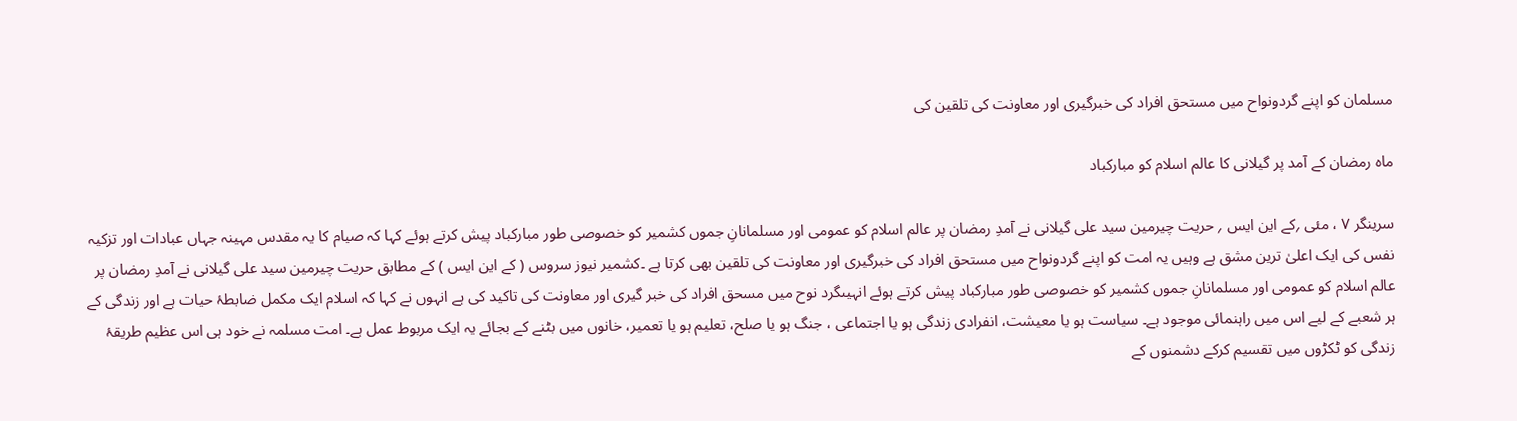مسلمان کو اپنے گردونواح میں مستحق افراد کی خبرگیری اور معاونت کی تلقین کی

ماہ رمضان کے آمد پر گیلانی کا عالم اسلام کو مبارکباد

سرینگر ۷ ، مئی ؍کے این ایس ؍ حریت چیرمین سید علی گیلانی نے آمدِ رمضان پر عالم اسلام کو عمومی اور مسلمانانِ جموں کشمیر کو خصوصی طور مبارکباد پیش کرتے ہوئے کہا کہ صیام کا یہ مقدس مہینہ جہاں عبادات اور تزکیہ نفس کی ایک اعلیٰ ترین مشق ہے وہیں یہ امت کو اپنے گردونواح میں مستحق افراد کی خبرگیری اور معاونت کی تلقین بھی کرتا ہے ۔کشمیر نیوز سروس ( کے این ایس ) کے مطابق حریت چیرمین سید علی گیلانی نے آمدِ رمضان پر عالم اسلام کو عمومی اور مسلمانانِ جموں کشمیر کو خصوصی طور مبارکباد پیش کرتے ہوئے انہیںگرد نوح میں مسحق افراد کی خبر گیری اور معاونت کی تاکید کی ہے انہوں نے کہا کہ اسلام ایک مکمل ضابطۂ حیات ہے اور زندگی کے ہر شعبے کے لیے اس میں راہنمائی موجود ہے۔ سیاست ہو یا معیشت، انفرادی زندگی ہو یا اجتماعی ، جنگ ہو یا صلح، تعلیم ہو یا تعمیر، خانوں میں بٹنے کے بجائے یہ ایک مربوط عمل ہے۔ امت مسلمہ نے خود ہی اس عظیم طریقۂ زندگی کو ٹکڑوں میں تقسیم کرکے دشمنوں کے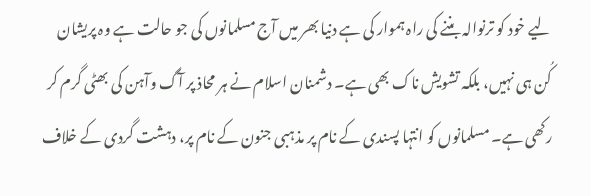لیے خود کو ترنوالہ بننے کی راہ ہموار کی ہے دنیا بھر میں آج مسلمانوں کی جو حالت ہے وہ پریشان کُن ہی نہیں، بلکہ تشویش ناک بھی ہے۔ دشمنان اسلام نے ہر محاذ پر آگ وآہن کی بھٹی گرم کر رکھی ہے۔ مسلمانوں کو انتہا پسندی کے نام پر مذہبی جنون کے نام پر، دہشت گردی کے خلاف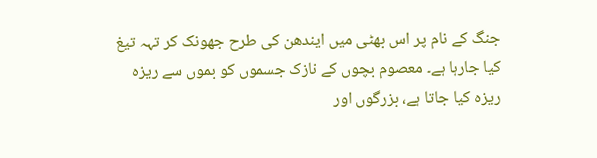جنگ کے نام پر اس بھٹی میں ایندھن کی طرح جھونک کر تہہ تیغ کیا جارہا ہے۔ معصوم بچوں کے نازک جسموں کو بموں سے ریزہ ریزہ کیا جاتا ہے، بزرگوں اور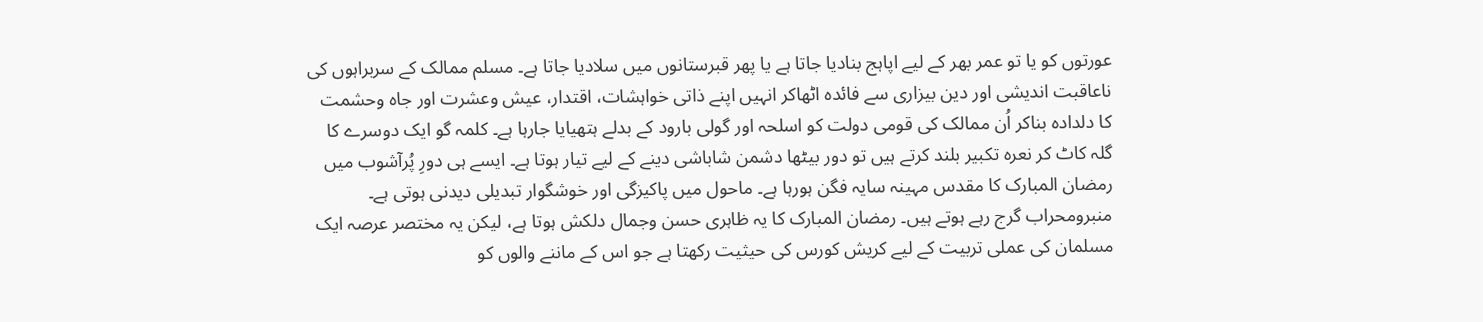عورتوں کو یا تو عمر بھر کے لیے اپاہج بنادیا جاتا ہے یا پھر قبرستانوں میں سلادیا جاتا ہے۔ مسلم ممالک کے سربراہوں کی ناعاقبت اندیشی اور دین بیزاری سے فائدہ اٹھاکر انہیں اپنے ذاتی خواہشات، اقتدار، عیش وعشرت اور جاہ وحشمت کا دلدادہ بناکر اُن ممالک کی قومی دولت کو اسلحہ اور گولی بارود کے بدلے ہتھیایا جارہا ہے۔ کلمہ گو ایک دوسرے کا گلہ کاٹ کر نعرہ تکبیر بلند کرتے ہیں تو دور بیٹھا دشمن شاباشی دینے کے لیے تیار ہوتا ہے۔ ایسے ہی دورِ پُرآشوب میں رمضان المبارک کا مقدس مہینہ سایہ فگن ہورہا ہے۔ ماحول میں پاکیزگی اور خوشگوار تبدیلی دیدنی ہوتی ہے۔ منبرومحراب گرج رہے ہوتے ہیں۔ رمضان المبارک کا یہ ظاہری حسن وجمال دلکش ہوتا ہے، لیکن یہ مختصر عرصہ ایک مسلمان کی عملی تربیت کے لیے کریش کورس کی حیثیت رکھتا ہے جو اس کے ماننے والوں کو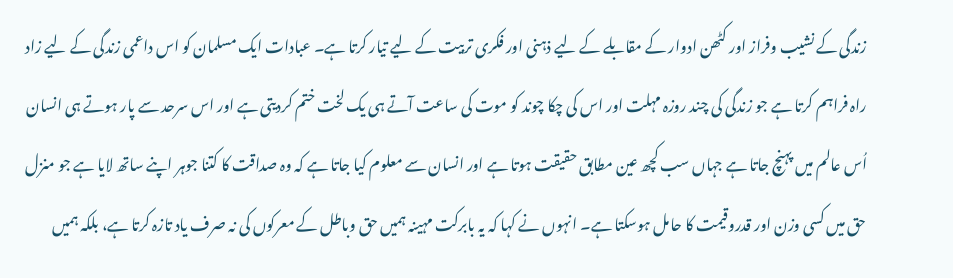زندگی کے نشیب وفراز اور کٹھن ادوار کے مقابلے کے لیے ذہنی اور فکری تربیت کے لیے تیار کرتا ہے۔ عبادات ایک مسلمان کو اس داعمی زندگی کے لیے زاد راہ فراہم کرتا ہے جو زندگی کی چند روزہ مہلت اور اس کی چکا چوند کو موت کی ساعت آتے ہی یک لخت ختم کردیتی ہے اور اس سرحد سے پار ہوتے ہی انسان اُس عالم میں پہنچ جاتا ہے جہاں سب کچھ عین مطابق حقیقت ہوتا ہے اور انسان سے معلوم کیا جاتا ہے کہ وہ صداقت کا کتنا جوہر اپنے ساتھ لایا ہے جو منزل حق میں کسی وزن اور قدروقیمت کا حامل ہوسکتا ہے۔ انہوں نے کہا کہ یہ بابرکت مہینہ ہمیں حق وباطل کے معرکوں کی نہ صرف یاد تازہ کرتا ہے، بلکہ ہمیں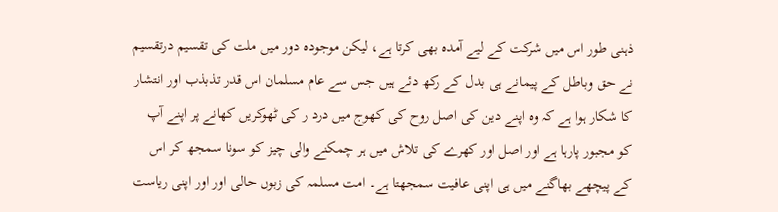ذہنی طور اس میں شرکت کے لیے آمدہ بھی کرتا ہے، لیکن موجودہ دور میں ملت کی تقسیم درتقسیم نے حق وباطل کے پیمانے ہی بدل کے رکھ دئے ہیں جس سے عام مسلمان اس قدر تذبذب اور انتشار کا شکار ہوا ہے کہ وہ اپنے دین کی اصل روح کی کھوج میں درد ر کی ٹھوکریں کھانے پر اپنے آپ کو مجبور پارہا ہے اور اصل اور کھرے کی تلاش میں ہر چمکنے والی چیز کو سونا سمجھ کر اس کے پیچھے بھاگنے میں ہی اپنی عافیت سمجھتا ہے۔ امت مسلمہ کی زبوں حالی اور اور اپنی ریاست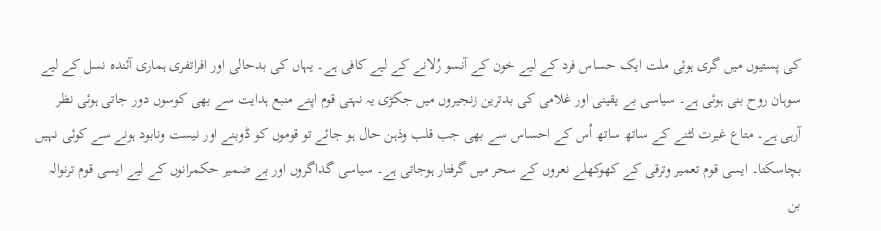کی پستیوں میں گری ہوئی ملت ایک حساس فرد کے لیے خون کے آنسو رُلانے کے لیے کافی ہے۔ یہاں کی بدحالی اور افراتفری ہماری آئندہ نسل کے لیے سوہان روح بنی ہوئی ہے۔ سیاسی بے یقینی اور غلامی کی بدترین زنجیروں میں جکڑی یہ نہتی قوم اپنے منبع ہدایت سے بھی کوسوں دور جاتی ہوئی نظر آرہی ہے۔ متاع غیرت لٹنے کے ساتھ ساتھ اُس کے احساس سے بھی جب قلب وذہن حال ہو جائے تو قوموں کو ڈوبنے اور نیست ونابود ہونے سے کوئی نہیں بچاسکتا۔ ایسی قوم تعمیر وترقی کے کھوکھلے نعروں کے سحر میں گرفتار ہوجاتی ہے۔ سیاسی گداگروں اور بے ضمیر حکمرانوں کے لیے ایسی قوم ترنوالہ بن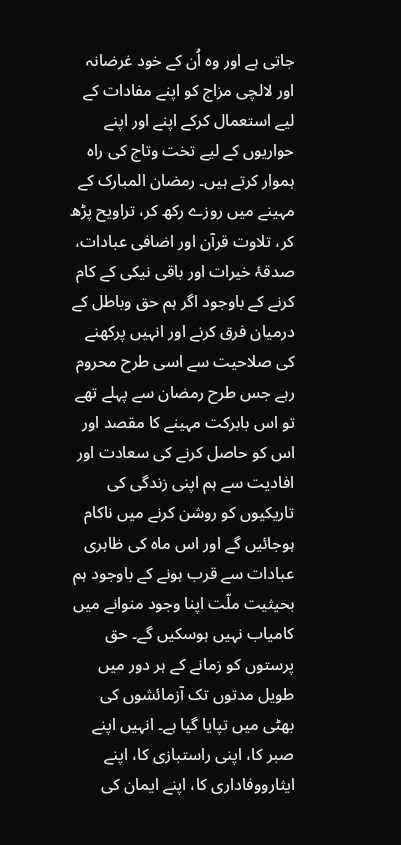جاتی ہے اور وہ اُن کے خود غرضانہ اور لالچی مزاج کو اپنے مفادات کے لیے استعمال کرکے اپنے اور اپنے حواریوں کے لیے تخت وتاج کی راہ ہموار کرتے ہیں۔ رمضان المبارک کے مہینے میں روزے رکھ کر، تراویح پڑھ کر، تلاوت قرآن اور اضافی عبادات، صدقۂ خیرات اور باقی نیکی کے کام کرنے کے باوجود اگر ہم حق وباطل کے درمیان فرق کرنے اور انہیں پرکھنے کی صلاحیت سے اسی طرح محروم رہے جس طرح رمضان سے پہلے تھے تو اس بابرکت مہینے کا مقصد اور اس کو حاصل کرنے کی سعادت اور افادیت سے ہم اپنی زندگی کی تاریکیوں کو روشن کرنے میں ناکام ہوجائیں گے اور اس ماہ کی ظاہری عبادات سے قرب ہونے کے باوجود ہم بحیثیت ملّت اپنا وجود منوانے میں کامیاب نہیں ہوسکیں گے۔ حق پرستوں کو زمانے کے ہر دور میں طویل مدتوں تک آزمائشوں کی بھٹی میں تپایا گیا ہے۔ انہیں اپنے صبر کا، اپنی راستبازی کا، اپنے ایثارووفاداری کا، اپنے ایمان کی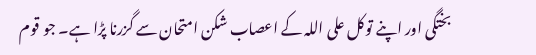بختگی اور اپنے توکل علی اللہ کے اعصاب شکن امتحان سے گزرنا پڑا ہے۔ جو قوم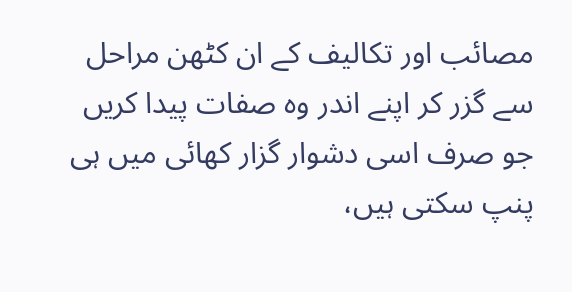مصائب اور تکالیف کے ان کٹھن مراحل سے گزر کر اپنے اندر وہ صفات پیدا کریں جو صرف اسی دشوار گزار کھائی میں ہی پنپ سکتی ہیں،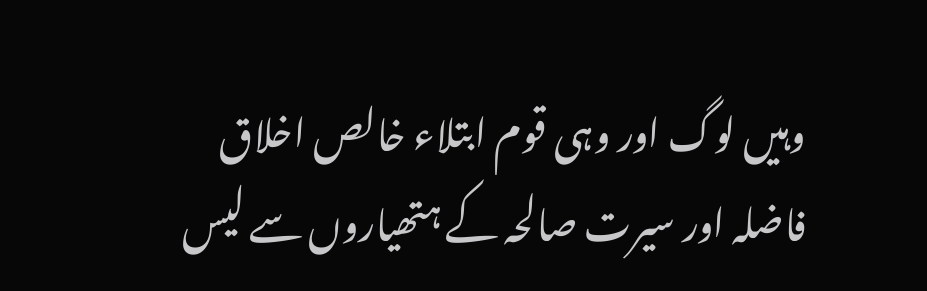وہیں لوگ اور وہی قوم ابتلاء خالص اخلاق فاضلہ اور سیرت صالحہ کے ہتھیاروں سے لیس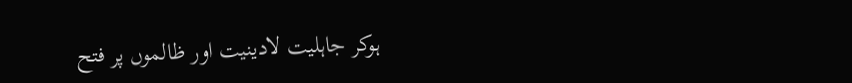ہوکر جاہلیت لادینیت اور ظالموں پر فتح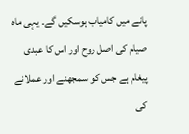پانے میں کامیاب ہوسکیں گے۔ یہی ماہ صیام کی اصل روح اور اس کا عبدی پیغام ہے جس کو سمجھنے اور عملانے کی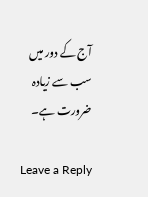آج کے دور میں سب سے زیادہ ضرورت ہے۔

Leave a Reply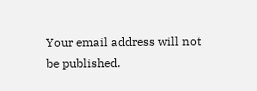Your email address will not be published.